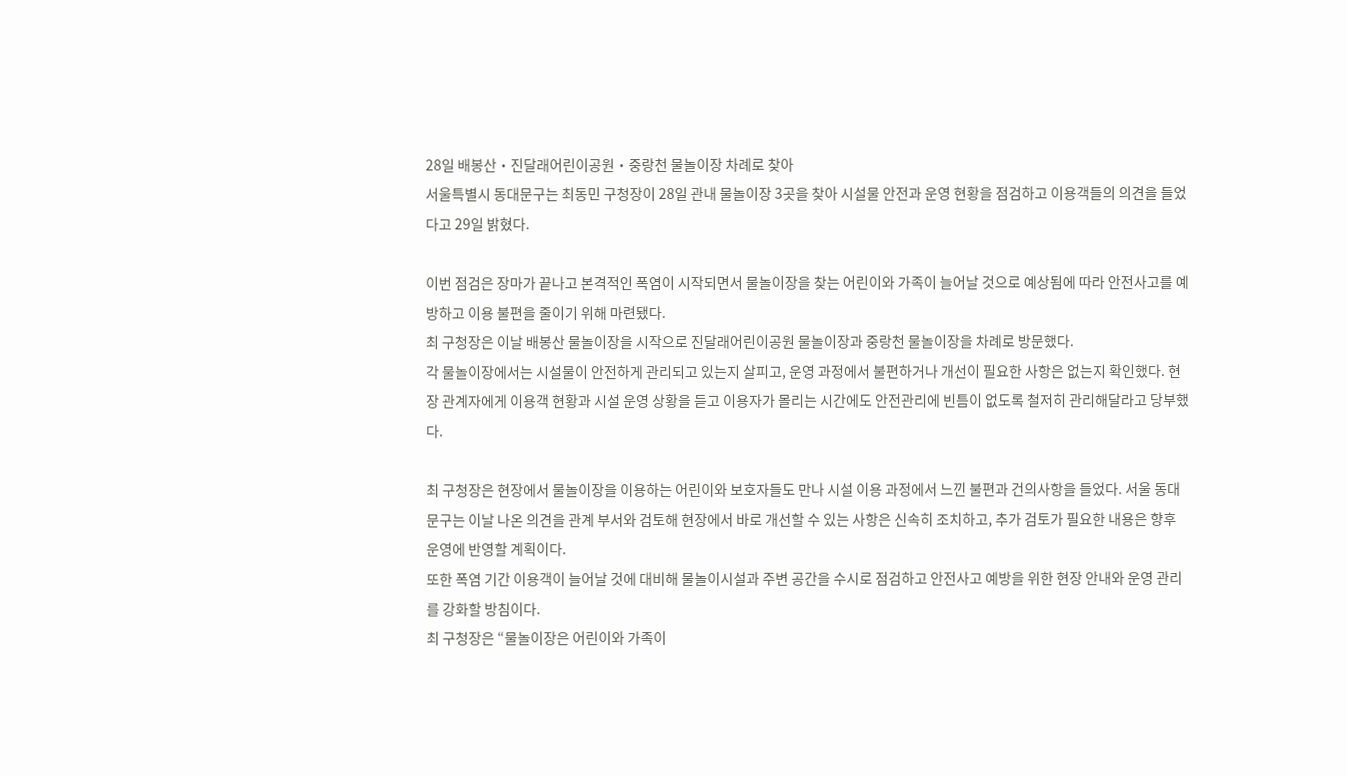28일 배봉산‧진달래어린이공원‧중랑천 물놀이장 차례로 찾아
서울특별시 동대문구는 최동민 구청장이 28일 관내 물놀이장 3곳을 찾아 시설물 안전과 운영 현황을 점검하고 이용객들의 의견을 들었다고 29일 밝혔다.

이번 점검은 장마가 끝나고 본격적인 폭염이 시작되면서 물놀이장을 찾는 어린이와 가족이 늘어날 것으로 예상됨에 따라 안전사고를 예방하고 이용 불편을 줄이기 위해 마련됐다.
최 구청장은 이날 배봉산 물놀이장을 시작으로 진달래어린이공원 물놀이장과 중랑천 물놀이장을 차례로 방문했다.
각 물놀이장에서는 시설물이 안전하게 관리되고 있는지 살피고, 운영 과정에서 불편하거나 개선이 필요한 사항은 없는지 확인했다. 현장 관계자에게 이용객 현황과 시설 운영 상황을 듣고 이용자가 몰리는 시간에도 안전관리에 빈틈이 없도록 철저히 관리해달라고 당부했다.

최 구청장은 현장에서 물놀이장을 이용하는 어린이와 보호자들도 만나 시설 이용 과정에서 느낀 불편과 건의사항을 들었다. 서울 동대문구는 이날 나온 의견을 관계 부서와 검토해 현장에서 바로 개선할 수 있는 사항은 신속히 조치하고, 추가 검토가 필요한 내용은 향후 운영에 반영할 계획이다.
또한 폭염 기간 이용객이 늘어날 것에 대비해 물놀이시설과 주변 공간을 수시로 점검하고 안전사고 예방을 위한 현장 안내와 운영 관리를 강화할 방침이다.
최 구청장은 “물놀이장은 어린이와 가족이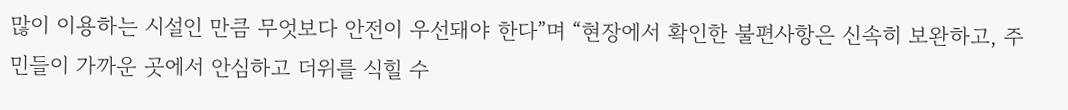많이 이용하는 시설인 만큼 무엇보다 안전이 우선돼야 한다”며 “현장에서 확인한 불편사항은 신속히 보완하고, 주민들이 가까운 곳에서 안심하고 더위를 식힐 수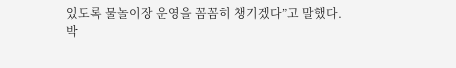있도록 물놀이장 운영을 꼼꼼히 챙기겠다”고 말했다.
박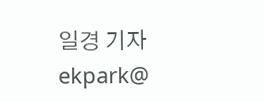일경 기자 ekpark@